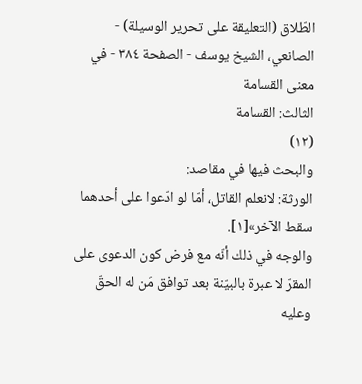الطّلاق (التعليقة على تحرير الوسيلة) - الصانعي، الشيخ يوسف - الصفحة ٣٨٤ - في معنى القسامة
الثالث: القسامة
(١٢)
والبحث فيها في مقاصد:
الورثة: لانعلم القاتل، أمّا لو ادّعوا على أحدهما سقط الآخر»[١].
والوجه في ذلك أنّه مع فرض كون الدعوى على المقرّ لا عبرة بالبيّنة بعد توافق مَن له الحقّ وعليه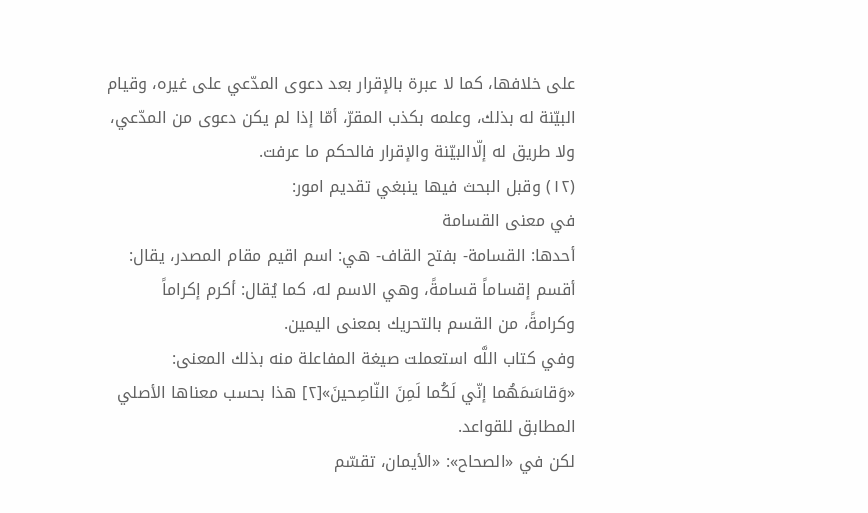على خلافها، كما لا عبرة بالإقرار بعد دعوى المدّعي على غيره، وقيام البيّنة له بذلك، وعلمه بكذب المقرّ، أمّا إذا لم يكن دعوى من المدّعي، ولا طريق له إلّاالبيّنة والإقرار فالحكم ما عرفت.
(١٢) وقبل البحث فيها ينبغي تقديم امور:
في معنى القسامة
أحدها: القسامة- بفتح القاف- هي: اسم اقيم مقام المصدر، يقال: أقسم إقساماً قسامةً، وهي الاسم له، كما يُقال: أكرم إكراماً وكرامةً، من القسم بالتحريك بمعنى اليمين.
وفي كتاب اللَّه استعملت صيغة المفاعلة منه بذلك المعنى: «وَقاسَمَهُما إنّي لَكُما لَمِنَ النّاصِحينَ»[٢] هذا بحسب معناها الأصلي المطابق للقواعد.
لكن في «الصحاح»: «الأيمان، تقسّم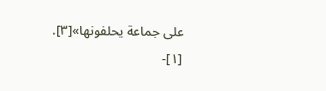على جماعة يحلفونها»[٣].
[١]-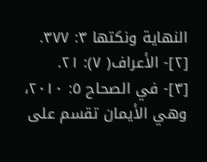النهاية ونكتها ٣: ٣٧٧.
[٢]- الأعراف( ٧): ٢١.
[٣]- في الصحاح ٥: ٢٠١٠، وهي الأيمان تقسم على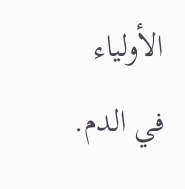الأولياء في الدم.